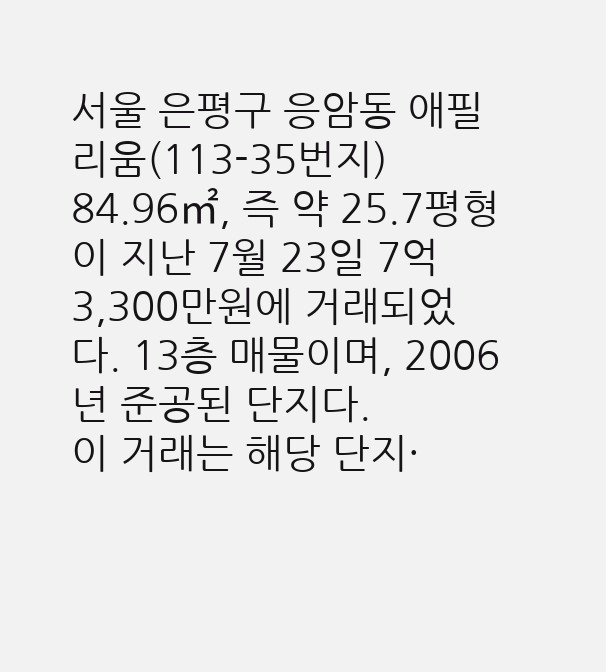서울 은평구 응암동 애필리움(113-35번지) 84.96㎡, 즉 약 25.7평형이 지난 7월 23일 7억 3,300만원에 거래되었다. 13층 매물이며, 2006년 준공된 단지다.
이 거래는 해당 단지·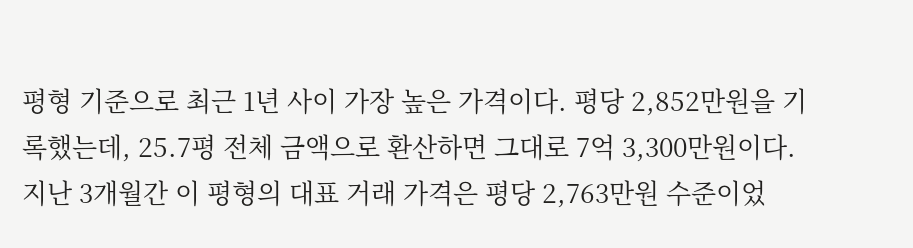평형 기준으로 최근 1년 사이 가장 높은 가격이다. 평당 2,852만원을 기록했는데, 25.7평 전체 금액으로 환산하면 그대로 7억 3,300만원이다.
지난 3개월간 이 평형의 대표 거래 가격은 평당 2,763만원 수준이었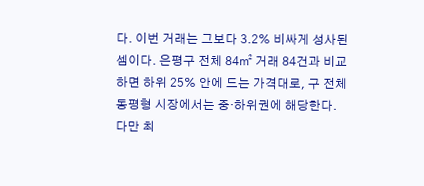다. 이번 거래는 그보다 3.2% 비싸게 성사된 셈이다. 은평구 전체 84㎡ 거래 84건과 비교하면 하위 25% 안에 드는 가격대로, 구 전체 동평형 시장에서는 중·하위권에 해당한다.
다만 최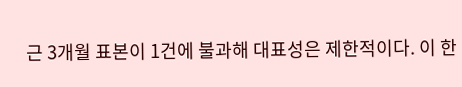근 3개월 표본이 1건에 불과해 대표성은 제한적이다. 이 한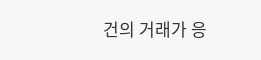건의 거래가 응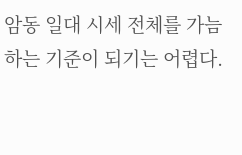암동 일대 시세 전체를 가늠하는 기준이 되기는 어렵다.